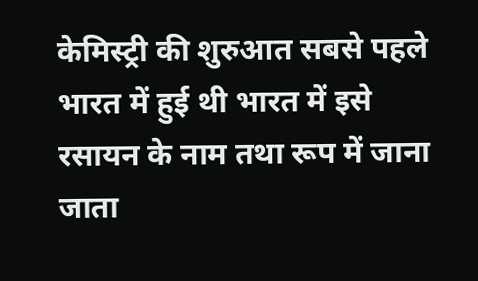केमिस्ट्री की शुरुआत सबसे पहले भारत में हुई थी भारत में इसे रसायन के नाम तथा रूप में जाना जाता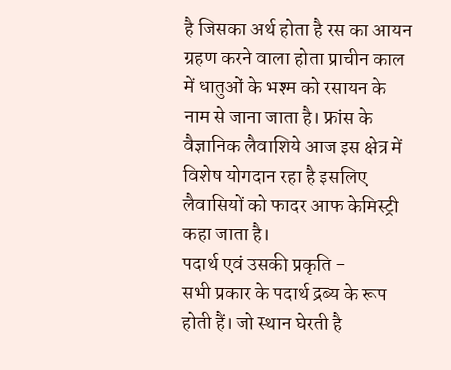है जिसका अर्थ होता है रस का आयन ग्रहण करने वाला होता प्राचीन काल में धातुओं के भश्म को रसायन के नाम से जाना जाता है। फ्रांस के वैज्ञानिक लैवाशिये आज इस क्षेत्र में विशेष योगदान रहा है इसलिए लैवासियों को फादर आफ केमिस्ट्री कहा जाता है।
पदार्थ एवं उसकी प्रकृति -
सभी प्रकार के पदार्थ द्रब्य के रूप होती हैं। जो स्थान घेरती है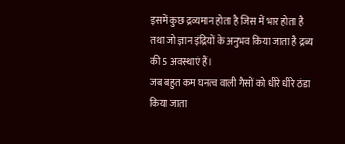इसमें कुछ द्रव्यमान होता है जिस में भार होता है तथा जो ज्ञान इंद्रियों के अनुभव किया जाता है द्रब्य की 5 अवस्थाएं हैं।
जब बहुत कम घनत्व वाली गैसों को धीरे धीरे ठंडा किया जाता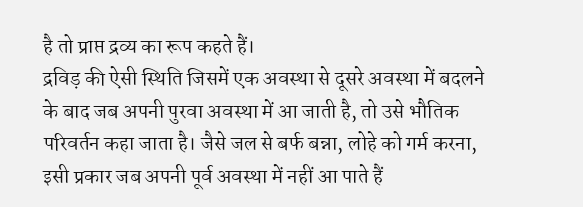है तो प्राप्त द्रव्य का रूप कहते हैं।
द्रविड़ की ऐसी स्थिति जिसमें एक अवस्था से दूसरे अवस्था में बदलने के बाद जब अपनी पुरवा अवस्था में आ जाती है, तो उसे भौतिक परिवर्तन कहा जाता है। जैसे जल से बर्फ बन्ना, लोहे को गर्म करना, इसी प्रकार जब अपनी पूर्व अवस्था में नहीं आ पाते हैं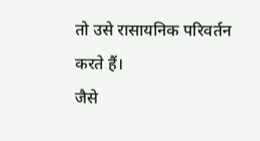तो उसे रासायनिक परिवर्तन करते हैं।
जैसे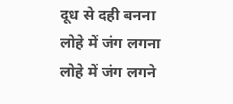दूध से दही बनना लोहे में जंग लगना लोहे में जंग लगने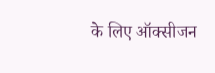के लिए ऑक्सीजन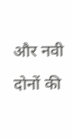और नवी दोनों की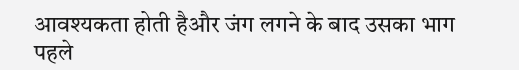आवश्यकता होती हैऔर जंग लगने के बाद उसका भाग पहले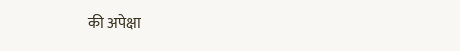की अपेक्षा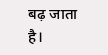बढ़ जाता है।